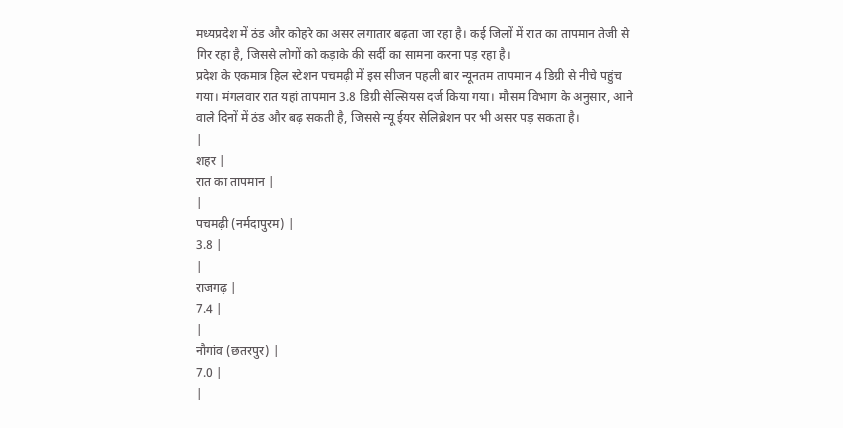मध्यप्रदेश में ठंड और कोहरे का असर लगातार बढ़ता जा रहा है। कई जिलों में रात का तापमान तेजी से गिर रहा है, जिससे लोगों को कड़ाके की सर्दी का सामना करना पड़ रहा है।
प्रदेश के एकमात्र हिल स्टेशन पचमढ़ी में इस सीजन पहली बार न्यूनतम तापमान 4 डिग्री से नीचे पहुंच गया। मंगलवार रात यहां तापमान 3.8 डिग्री सेल्सियस दर्ज किया गया। मौसम विभाग के अनुसार, आने वाले दिनों में ठंड और बढ़ सकती है, जिससे न्यू ईयर सेलिब्रेशन पर भी असर पड़ सकता है।
|
शहर |
रात का तापमान |
|
पचमढ़ी (नर्मदापुरम) |
3.8 |
|
राजगढ़ |
7.4 |
|
नौगांव (छतरपुर) |
7.0 |
|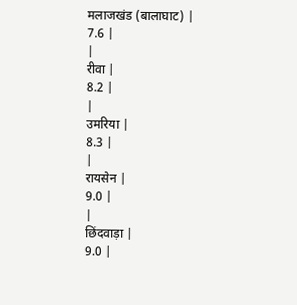मलाजखंड (बालाघाट) |
7.6 |
|
रीवा |
8.2 |
|
उमरिया |
8.3 |
|
रायसेन |
9.0 |
|
छिंदवाड़ा |
9.0 |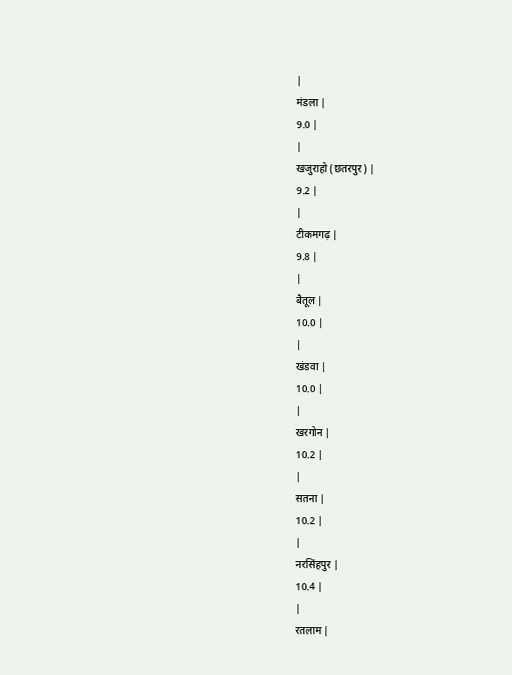|
मंडला |
9.0 |
|
खजुराहो (छतरपुर) |
9.2 |
|
टीकमगढ़ |
9.8 |
|
बैतूल |
10.0 |
|
खंडवा |
10.0 |
|
खरगोन |
10.2 |
|
सतना |
10.2 |
|
नरसिंहपुर |
10.4 |
|
रतलाम |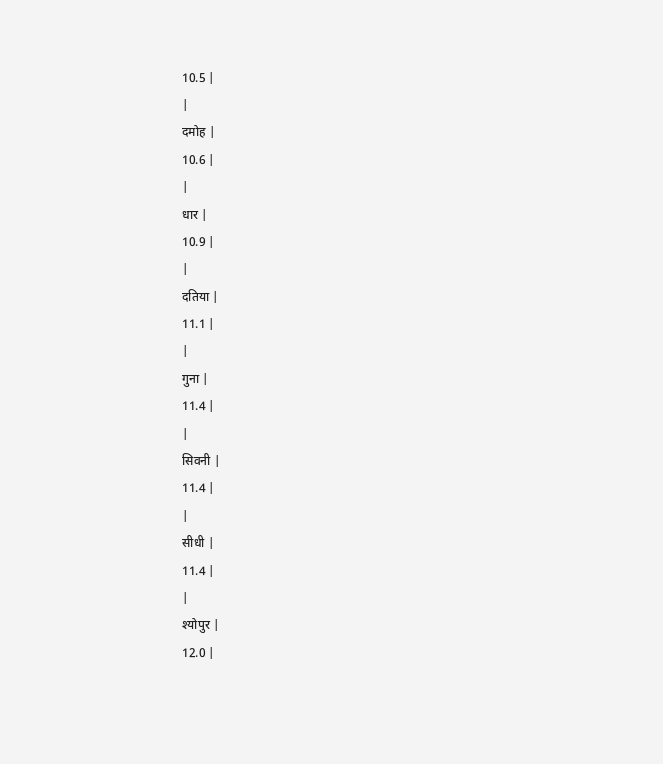10.5 |
|
दमोह |
10.6 |
|
धार |
10.9 |
|
दतिया |
11.1 |
|
गुना |
11.4 |
|
सिवनी |
11.4 |
|
सीधी |
11.4 |
|
श्योपुर |
12.0 |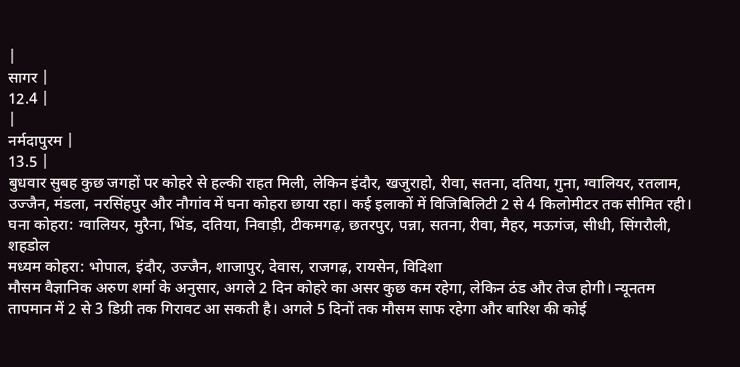|
सागर |
12.4 |
|
नर्मदापुरम |
13.5 |
बुधवार सुबह कुछ जगहों पर कोहरे से हल्की राहत मिली, लेकिन इंदौर, खजुराहो, रीवा, सतना, दतिया, गुना, ग्वालियर, रतलाम, उज्जैन, मंडला, नरसिंहपुर और नौगांव में घना कोहरा छाया रहा। कई इलाकों में विजिबिलिटी 2 से 4 किलोमीटर तक सीमित रही।
घना कोहरा: ग्वालियर, मुरैना, भिंड, दतिया, निवाड़ी, टीकमगढ़, छतरपुर, पन्ना, सतना, रीवा, मैहर, मऊगंज, सीधी, सिंगरौली, शहडोल
मध्यम कोहरा: भोपाल, इंदौर, उज्जैन, शाजापुर, देवास, राजगढ़, रायसेन, विदिशा
मौसम वैज्ञानिक अरुण शर्मा के अनुसार, अगले 2 दिन कोहरे का असर कुछ कम रहेगा, लेकिन ठंड और तेज होगी। न्यूनतम तापमान में 2 से 3 डिग्री तक गिरावट आ सकती है। अगले 5 दिनों तक मौसम साफ रहेगा और बारिश की कोई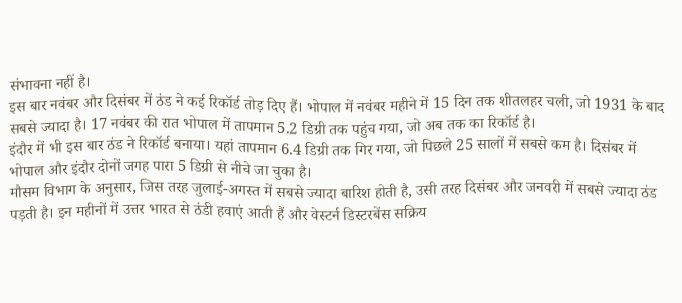संभावना नहीं है।
इस बार नवंबर और दिसंबर में ठंड ने कई रिकॉर्ड तोड़ दिए हैं। भोपाल में नवंबर महीने में 15 दिन तक शीतलहर चली, जो 1931 के बाद सबसे ज्यादा है। 17 नवंबर की रात भोपाल में तापमान 5.2 डिग्री तक पहुंच गया, जो अब तक का रिकॉर्ड है।
इंदौर में भी इस बार ठंड ने रिकॉर्ड बनाया। यहां तापमान 6.4 डिग्री तक गिर गया, जो पिछले 25 सालों में सबसे कम है। दिसंबर में भोपाल और इंदौर दोनों जगह पारा 5 डिग्री से नीचे जा चुका है।
मौसम विभाग के अनुसार, जिस तरह जुलाई-अगस्त में सबसे ज्यादा बारिश होती है, उसी तरह दिसंबर और जनवरी में सबसे ज्यादा ठंड पड़ती है। इन महीनों में उत्तर भारत से ठंडी हवाएं आती हैं और वेस्टर्न डिस्टरबेंस सक्रिय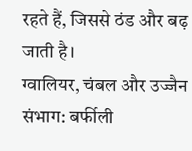रहते हैं, जिससे ठंड और बढ़ जाती है।
ग्वालियर, चंबल और उज्जैन संभाग: बर्फीली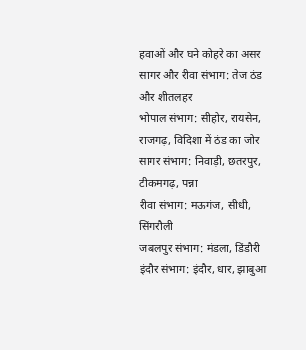हवाओं और घने कोहरे का असर
सागर और रीवा संभाग: तेज ठंड और शीतलहर
भोपाल संभाग: सीहोर, रायसेन, राजगढ़, विदिशा में ठंड का जोर
सागर संभाग: निवाड़ी, छतरपुर, टीकमगढ़, पन्ना
रीवा संभाग: मऊगंज, सीधी, सिंगरौली
जबलपुर संभाग: मंडला, डिंडौरी
इंदौर संभाग: इंदौर, धार, झाबुआ